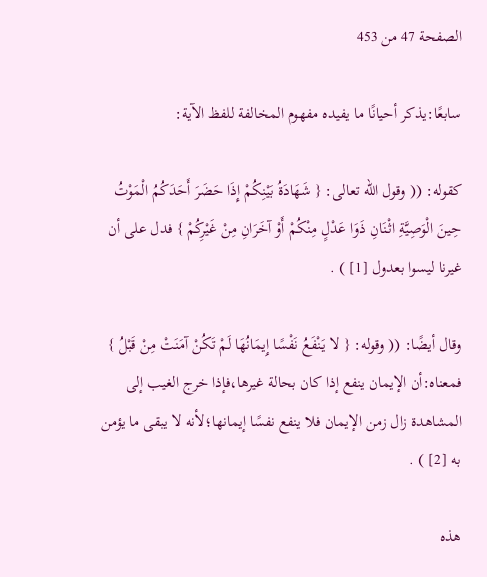الصفحة 47 من 453

سابعًا:يذكر أحيانًا ما يفيده مفهوم المخالفة للفظ الآية:

كقوله: (( وقول الله تعالى: { شَهَادَةُ بَيْنِكُمْ إِذَا حَضَرَ أَحَدَكُمُ الْمَوْتُ حِينَ الْوَصِيَّةِ اثْنَانِ ذَوَا عَدْلٍ مِنْكُمْ أَوْ آخَرَانِ مِنْ غَيْرِكُمْ } فدل على أن غيرنا ليسوا بعدول [1] ) .

وقال أيضًا: (( وقوله: { لا يَنْفَعُ نَفْسًا إِيمَانُهَا لَمْ تَكُنْ آمَنَتْ مِنْ قَبْلُ } فمعناه:أن الإيمان ينفع إذا كان بحالة غيرها،فإذا خرج الغيب إلى المشاهدة زال زمن الإيمان فلا ينفع نفسًا إيمانها؛لأنه لا يبقى ما يؤمن به [2] ) .

هذه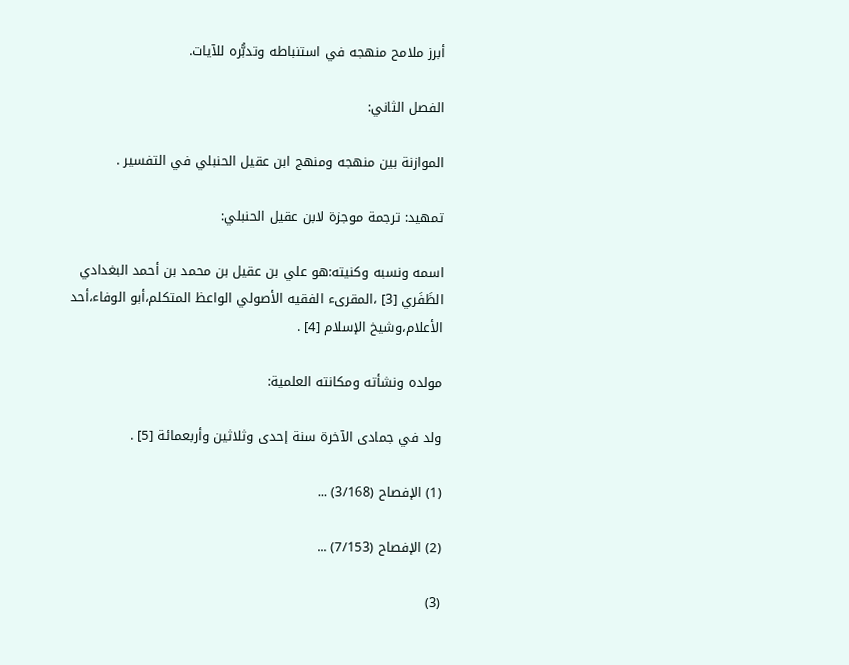أبرز ملامح منهجه في استنباطه وتدبُّره للآيات.

الفصل الثاني:

الموازنة بين منهجه ومنهج ابن عقيل الحنبلي في التفسير .

تمهيد: ترجمة موجزة لابن عقيل الحنبلي:

اسمه ونسبه وكنيته:هو علي بن عقيل بن محمد بن أحمد البغدادي الظَفَري [3] ،المقرىء الفقيه الأصولي الواعظ المتكلم،أبو الوفاء،أحد الأعلام،وشيخ الإسلام [4] .

مولده ونشأته ومكانته العلمية:

ولد في جمادى الآخرة سنة إحدى وثلاثين وأربعمائة [5] .

(1) الإفصاح (3/168) ...

(2) الإفصاح (7/153) ...

(3)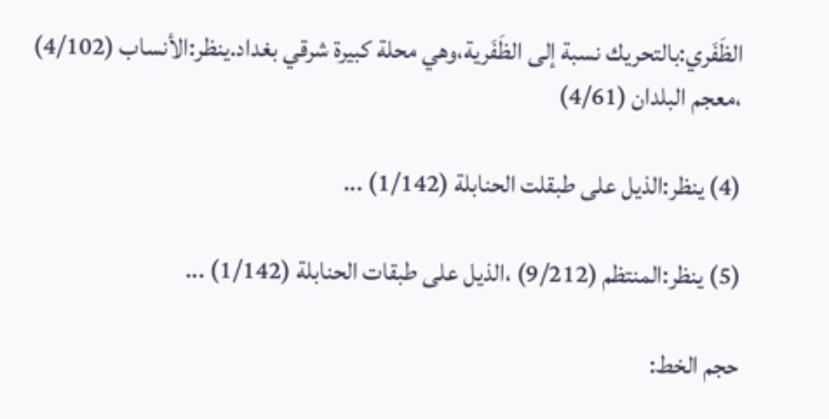الظَفَري:بالتحريك نسبة إلى الظَفَرية،وهي محلة كبيرة شرقي بغداد.ينظر:الأنساب (4/102) ،معجم البلدان (4/61)

(4) ينظر:الذيل على طبقلت الحنابلة (1/142) ...

(5) ينظر:المنتظم (9/212) ،الذيل على طبقات الحنابلة (1/142) ...

حجم الخط: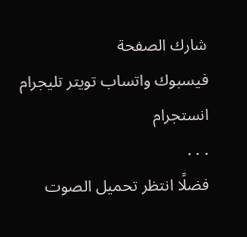شارك الصفحة
فيسبوك واتساب تويتر تليجرام انستجرام
. . .
فضلًا انتظر تحميل الصوت